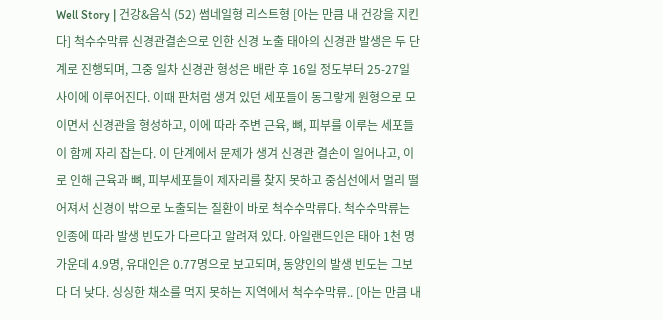Well Story | 건강&음식 (52) 썸네일형 리스트형 [아는 만큼 내 건강을 지킨다] 척수수막류 신경관결손으로 인한 신경 노출 태아의 신경관 발생은 두 단계로 진행되며, 그중 일차 신경관 형성은 배란 후 16일 정도부터 25-27일 사이에 이루어진다. 이때 판처럼 생겨 있던 세포들이 동그랗게 원형으로 모이면서 신경관을 형성하고, 이에 따라 주변 근육, 뼈, 피부를 이루는 세포들이 함께 자리 잡는다. 이 단계에서 문제가 생겨 신경관 결손이 일어나고, 이로 인해 근육과 뼈, 피부세포들이 제자리를 찾지 못하고 중심선에서 멀리 떨어져서 신경이 밖으로 노출되는 질환이 바로 척수수막류다. 척수수막류는 인종에 따라 발생 빈도가 다르다고 알려져 있다. 아일랜드인은 태아 1천 명 가운데 4.9명, 유대인은 0.77명으로 보고되며, 동양인의 발생 빈도는 그보다 더 낮다. 싱싱한 채소를 먹지 못하는 지역에서 척수수막류.. [아는 만큼 내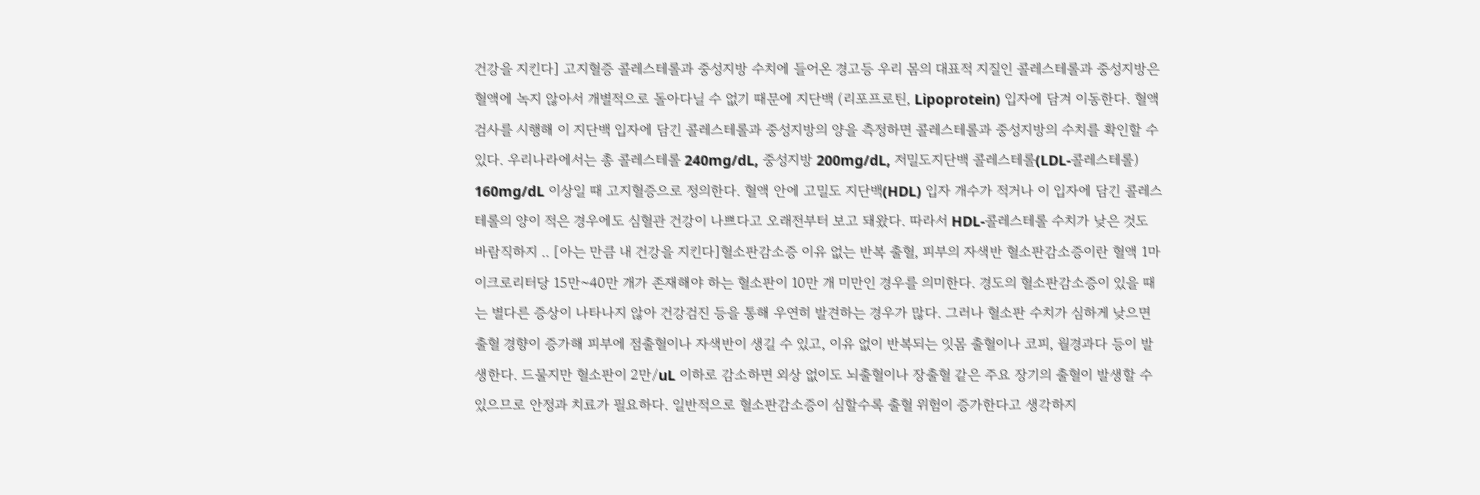건강을 지킨다] 고지혈증 콜레스테롤과 중성지방 수치에 들어온 경고등 우리 몸의 대표적 지질인 콜레스테롤과 중성지방은 혈액에 녹지 않아서 개별적으로 돌아다닐 수 없기 때문에 지단백 (리포프로틴, Lipoprotein) 입자에 담겨 이동한다. 혈액검사를 시행해 이 지단백 입자에 담긴 콜레스테롤과 중성지방의 양을 측정하면 콜레스테롤과 중성지방의 수치를 확인할 수 있다. 우리나라에서는 총 콜레스테롤 240mg/dL, 중성지방 200mg/dL, 저밀도지단백 콜레스테롤(LDL-콜레스테롤) 160mg/dL 이상일 때 고지혈증으로 정의한다. 혈액 안에 고밀도 지단백(HDL) 입자 개수가 적거나 이 입자에 담긴 콜레스테롤의 양이 적은 경우에도 심혈관 건강이 나쁘다고 오래전부터 보고 돼왔다. 따라서 HDL-콜레스테롤 수치가 낮은 것도 바람직하지 .. [아는 만큼 내 건강을 지킨다]혈소판감소증 이유 없는 반복 출혈, 피부의 자색반 혈소판감소증이란 혈액 1마이크로리터당 15만~40만 개가 존재해야 하는 혈소판이 10만 개 미만인 경우를 의미한다. 경도의 혈소판감소증이 있을 때는 별다른 증상이 나타나지 않아 건강검진 등을 통해 우연히 발견하는 경우가 많다. 그러나 혈소판 수치가 심하게 낮으면 출혈 경향이 증가해 피부에 점출혈이나 자색반이 생길 수 있고, 이유 없이 반복되는 잇몸 출혈이나 코피, 월경과다 등이 발생한다. 드물지만 혈소판이 2만/uL 이하로 감소하면 외상 없이도 뇌출혈이나 장출혈 같은 주요 장기의 출혈이 발생할 수 있으므로 안정과 치료가 필요하다. 일반적으로 혈소판감소증이 심할수록 출혈 위험이 증가한다고 생각하지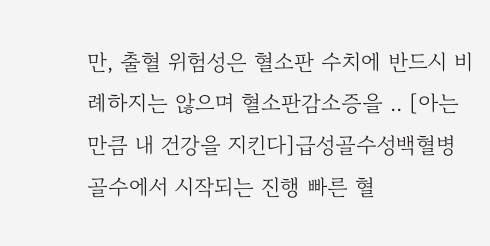만, 출혈 위험성은 혈소판 수치에 반드시 비례하지는 않으며 혈소판감소증을 .. [아는 만큼 내 건강을 지킨다]급성골수성백혈병 골수에서 시작되는 진행 빠른 혈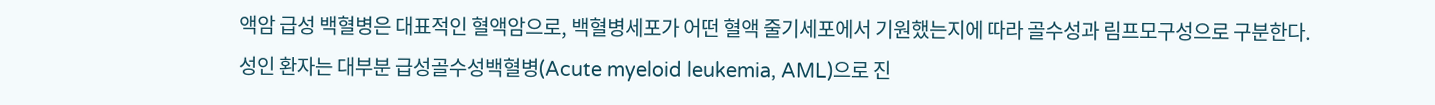액암 급성 백혈병은 대표적인 혈액암으로, 백혈병세포가 어떤 혈액 줄기세포에서 기원했는지에 따라 골수성과 림프모구성으로 구분한다. 성인 환자는 대부분 급성골수성백혈병(Acute myeloid leukemia, AML)으로 진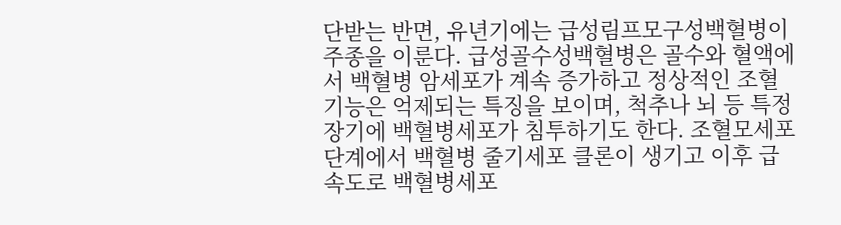단받는 반면, 유년기에는 급성림프모구성백혈병이 주종을 이룬다. 급성골수성백혈병은 골수와 혈액에서 백혈병 암세포가 계속 증가하고 정상적인 조혈기능은 억제되는 특징을 보이며, 척추나 뇌 등 특정 장기에 백혈병세포가 침투하기도 한다. 조혈모세포 단계에서 백혈병 줄기세포 클론이 생기고 이후 급속도로 백혈병세포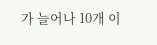가 늘어나 10개 이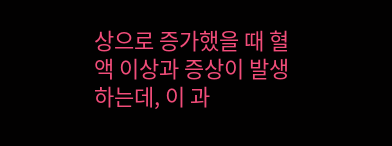상으로 증가했을 때 혈액 이상과 증상이 발생하는데, 이 과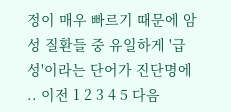정이 매우 빠르기 때문에 암성 질환들 중 유일하게 '급성'이라는 단어가 진단명에 .. 이전 1 2 3 4 5 다음